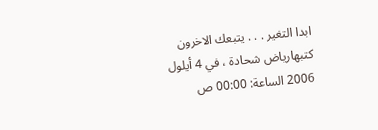ابدا التغير . . . يتبعك الاخرون
كتبهارياض شحادة ، في 4 أيلول 2006 الساعة: 00:00 ص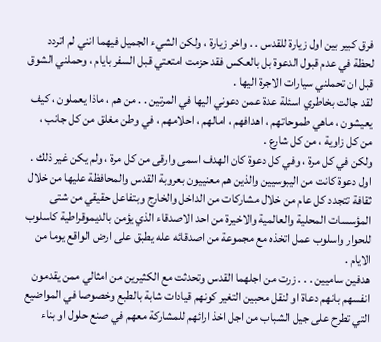فرق كبير بين اول زيارة للقدس . . واخر زيارة ، ولكن الشيء الجميل فيهما انني لم اتردد لحظة في عدم قبول الدعوة بل بالعكس فقد حزمت امتعتي قبل السفر بايام ، وحملني الشوق قبل ان تحملني سيارات الاجرة اليها .
لقد جالت بخاطري اسئلة عدة عمن دعوني اليها في المرتين . . من هم ، ماذا يعملون ، كيف يعيشون ، ماهي طموحاتهم ، اهدافهم ، امالهم ، احلامهم ، في وطن مغلق من كل جانب ، من كل زاوية ، من كل شارع .
ولكن في كل مرة ، وفي كل دعوة كان الهدف اسمى وارقى من كل مرة ، ولم يكن غير ذلك .
اول دعوة كانت من اليبوسيين والذين هم معنييون بعروبة القدس والمحافظة عليها من خلال ثقافة تتجدد كل عام من خلال مشاركات من الداخل والخارج وبتفاعل حقيقي من شتى المؤسسات المحلية والعالمية والاخيرة من احد الاصدقاء الذي يؤمن بالديموقراطية كاسلوب للحوار واسلوب عمل اتخذه مع مجموعة من اصدقائه عله يطبق على ارض الواقع يوما من الايام .
هدفين ساميين . . . زرت من اجلهما القدس وتحدثت مع الكثيرين من امثالي ممن يقدمون انفسهم بانهم دعاة او لنقل محبين التغير كونهم قيادات شابة بالطبع وخصوصا في المواضيع التي تطرح على جيل الشباب من اجل اخذ ارائهم للمشاركة معهم في صنع حلول او بناء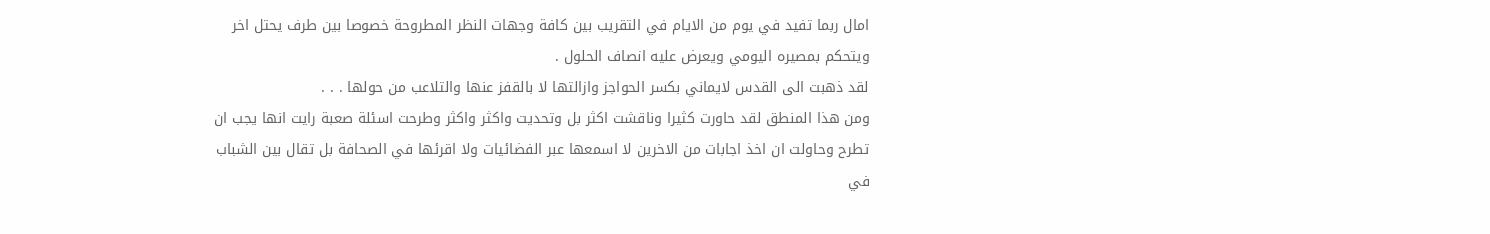امال ربما تفيد في يوم من الايام في التقريب بين كافة وجهات النظر المطروحة خصوصا بين طرف يحتل اخر ويتحكم بمصيره اليومي ويعرض عليه انصاف الحلول .
لقد ذهبت الى القدس لايماني بكسر الحواجز وازالتها لا بالقفز عنها والتلاعب من حولها . . .
ومن هذا المنطق لقد حاورت كثيرا وناقشت اكثر بل وتحديت واكثر واكثر وطرحت اسئلة صعبة رايت انها يجب ان تطرح وحاولت ان اخذ اجابات من الاخرين لا اسمعها عبر الفضائيات ولا اقرئها في الصحافة بل تقال بين الشباب في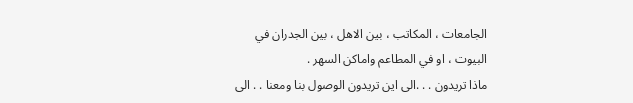الجامعات ، المكاتب ، بين الاهل ، بين الجدران في البيوت ، او في المطاعم واماكن السهر .
ماذا تريدون . . .الى اين تريدون الوصول بنا ومعنا . . الى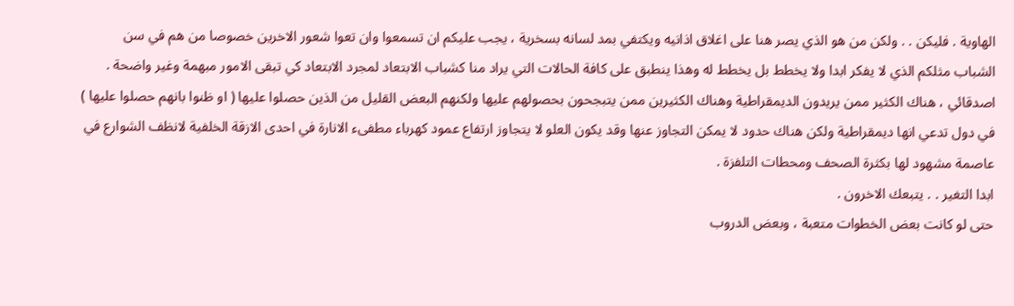الهاوية . فليكن . . ولكن من هو الذي يصر هنا على اغلاق اذانيه ويكتفي بمد لسانه بسخرية ، يجب عليكم ان تسمعوا وان تعوا شعور الاخرين خصوصا من هم في سن الشباب مثلكم الذي لا يفكر ابدا ولا يخطط بل يخطط له وهذا ينطبق على كافة الحالات التي يراد منا كشباب الابتعاد لمجرد الابتعاد كي تبقى الامور مبهمة وغير واضحة .
اصدقائي ، هناك الكثير ممن يريدون الديمقراطية وهناك الكثيرين ممن يتبجحون بحصولهم عليها ولكنهم البعض القليل من الذين حصلوا عليها ( او ظنوا بانهم حصلوا عليها ) في دول تدعي انها ديمقراطية ولكن هناك حدود لا يمكن التجاوز عنها وقد يكون العلو لا يتجاوز ارتفاع عمود كهرباء مطفىء الانارة في احدى الازقة الخلفية لانظف الشوارع في عاصمة مشهود لها بكثرة الصحف ومحطات التلفزة .
ابدا التغير . . يتبعك الاخرون .
حتى لو كانت بعض الخطوات متعبة ، وبعض الدروب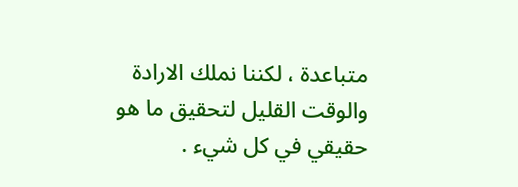متباعدة ، لكننا نملك الارادة والوقت القليل لتحقيق ما هو حقيقي في كل شيء .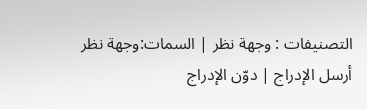التصنيفات : وجهة نظر | السمات:وجهة نظر
أرسل الإدراج | دوّن الإدراج